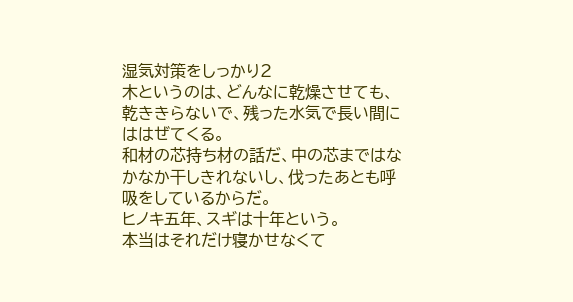湿気対策をしっかり2
木というのは、どんなに乾燥させても、乾ききらないで、残った水気で長い間にははぜてくる。
和材の芯持ち材の話だ、中の芯まではなかなか干しきれないし、伐ったあとも呼吸をしているからだ。
ヒノキ五年、スギは十年という。
本当はそれだけ寝かせなくて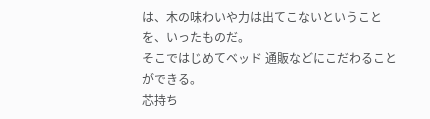は、木の味わいや力は出てこないということを、いったものだ。
そこではじめてベッド 通販などにこだわることができる。
芯持ち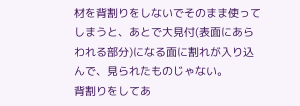材を背割りをしないでそのまま使ってしまうと、あとで大見付(表面にあらわれる部分)になる面に割れが入り込んで、見られたものじゃない。
背割りをしてあ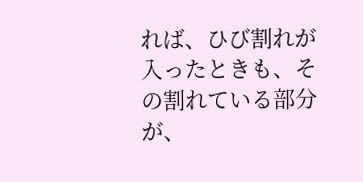れば、ひび割れが入ったときも、その割れている部分が、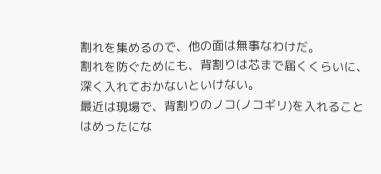割れを集めるので、他の面は無事なわけだ。
割れを防ぐためにも、背割りは芯まで届くくらいに、深く入れておかないといけない。
最近は現場で、背割りのノコ(ノコギリ)を入れることはめったにな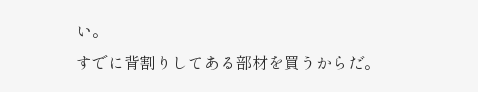い。
すでに背割りしてある部材を買うからだ。